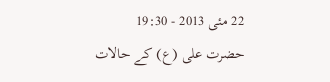22 مئی 2013 - 19:30
حضرت على (ع) كے حالات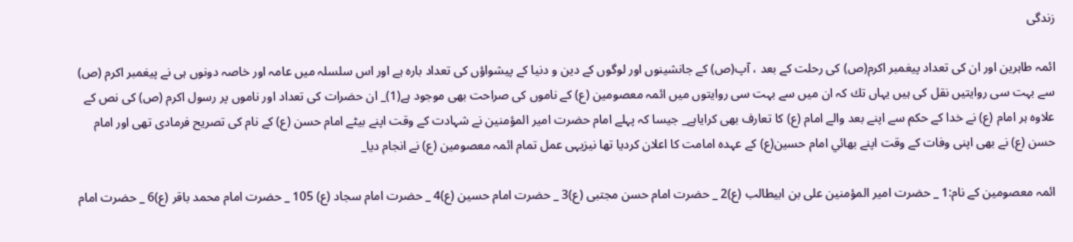زندگى

ائمہ طاہرين اور ان كى تعداد پيغمبر اكرم(ص) كى رحلت كے بعد ، آپ(ص) كے جانشينوں اور لوگوں كے دين و دنيا كے پيشواؤں كى تعداد بارہ ہے اور اس سلسلہ ميں عامہ اور خاصہ دونوں ہى نے پيغمبر اكرم (ص) سے بہت سى روايتيں نقل كى ہيں يہاں تك كہ ان ميں سے بہت سى روايتوں ميں ائمہ معصومين (ع) كے ناموں كى صراحت بھى موجود ہے(1)_ ان حضرات كى تعداد اور ناموں پر رسول اكرم (ص) كى نص كے علاوہ ہر امام (ع) نے خدا كے حكم سے اپنے بعد والے امام (ع) كا تعارف بھى كراياہے_ جيسا كہ پہلے امام حضرت امير المؤمنين نے شہادت كے وقت اپنے بيٹے امام حسن (ع) كے نام كى تصريح فرمادى تھى اور امام حسن (ع) نے بھى اپنى وفات كے وقت اپنے بھائي امام حسين(ع) كے عہدہ امامت كا اعلان كرديا تھا نيزيہى عمل تمام ائمہ معصومين (ع) نے انجام ديا_

ائمہ معصومين كے نام:1 _ حضرت امير المؤمنين على بن ابيطالب (ع)2 _ حضرت امام حسن مجتبى (ع)3 _ حضرت امام حسين (ع)4 _ حضرت امام سجاد (ع) 105 _ حضرت امام محمد باقر (ع)6 _ حضرت امام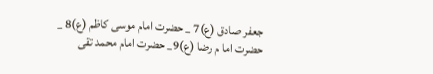جعفر صادق (ع)7 _ حضرت امام موسى كاظم (ع)8 _ حضرت اما م رضا (ع)9_ حضرت امام محمد تقى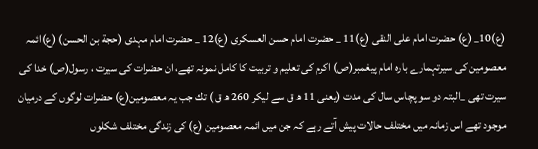(ع)10_ (ع) حضرت امام على النقى (ع)11 _ حضرت امام حسن العسكرى (ع)12 _ حضرت امام مہدى (حجة بن الحسن) (ع)ائمہ معصومين كى سيرتہمارے بارہ امام پيغمبر(ص) اكرم كى تعليم و تربيت كا كامل نمونہ تھے، ان حضرات كى سيرت ، رسول(ص) خدا كى سيرت تھى _البتہ دو سو پچاس سال كى مدت (يعنى 11 ھ ق سے ليكر 260 ھ ق ) تك جب يہ معصومين(ع) حضرات لوگوں كے درميان موجود تھے اس زمانہ ميں مختلف حالات پيش آتے رہے كہ جن ميں ائمہ معصومين (ع) كى زندگى مختلف شكلوں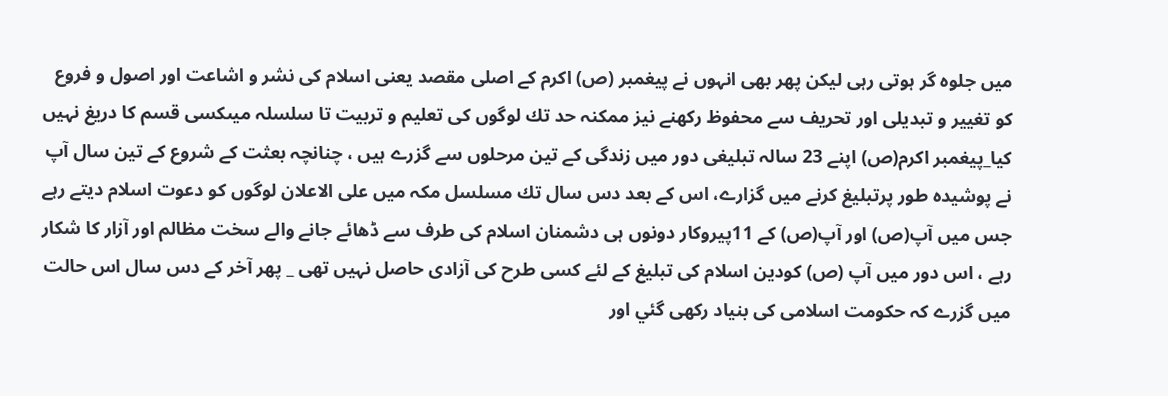ميں جلوہ گر ہوتى رہى ليكن پھر بھى انہوں نے پيغمبر (ص) اكرم كے اصلى مقصد يعنى اسلام كى نشر و اشاعت اور اصول و فروع كو تغيير و تبديلى اور تحريف سے محفوظ ركھنے نيز ممكنہ حد تك لوگوں كى تعليم و تربيت تا سلسلہ ميںكسى قسم كا دريغ نہيں كيا_پيغمبر اكرم(ص) اپنے 23 سالہ تبليغى دور ميں زندگى كے تين مرحلوں سے گزرے ہيں ، چنانچہ بعثت كے شروع كے تين سال آپ نے پوشيدہ طور پرتبليغ كرنے ميں گزارے، اس كے بعد دس سال تك مسلسل مكہ ميں على الاعلان لوگوں كو دعوت اسلام ديتے رہے جس ميں آپ(ص) اور آپ(ص) كے 11پيروكار دونوں ہى دشمنان اسلام كى طرف سے ڈھائے جانے والے سخت مظالم اور آزار كا شكار رہے ، اس دور ميں آپ (ص) كودين اسلام كى تبليغ كے لئے كسى طرح كى آزادى حاصل نہيں تھى _ پھر آخر كے دس سال اس حالت ميں گزرے كہ حكومت اسلامى كى بنياد ركھى گئي اور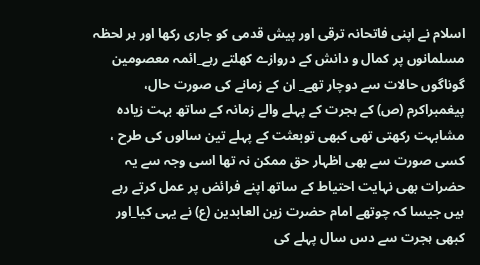اسلام نے اپنى فاتحانہ ترقى اور پيش قدمى كو جارى ركھا اور ہر لحظہ مسلمانوں پر كمال و دانش كے دروازے كھلتے رہے_ائمہ معصومين گوناگوں حالات سے دوچار تھے_ ان كے زمانے كى صورت حال، پيغمبراكرم (ص) كے ہجرت كے پہلے والے زمانہ كے ساتھ بہت زيادہ مشابہت ركھتى تھى كبھى توبعثت كے پہلے تين سالوں كى طرح ، كسى صورت سے بھى اظہار حق ممكن نہ تھا اسى وجہ سے يہ حضرات بھى نہايت احتياط كے ساتھ اپنے فرائض پر عمل كرتے رہے ہيں جيسا كہ چوتھے امام حضرت زين العابدين (ع) نے يہى كيا_اور كبھى ہجرت سے دس سال پہلے كى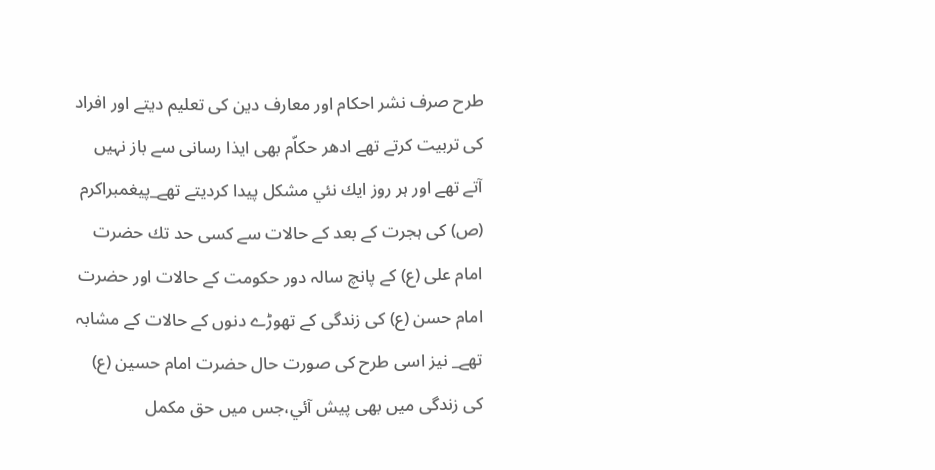طرح صرف نشر احكام اور معارف دين كى تعليم ديتے اور افراد كى تربيت كرتے تھے ادھر حكاّم بھى ايذا رسانى سے باز نہيں آتے تھے اور ہر روز ايك نئي مشكل پيدا كرديتے تھے_پيغمبراكرم (ص) كى ہجرت كے بعد كے حالات سے كسى حد تك حضرت امام على (ع) كے پانچ سالہ دور حكومت كے حالات اور حضرت امام حسن (ع) كى زندگى كے تھوڑے دنوں كے حالات كے مشابہ تھے_ نيز اسى طرح كى صورت حال حضرت امام حسين (ع) كى زندگى ميں بھى پيش آئي،جس ميں حق مكمل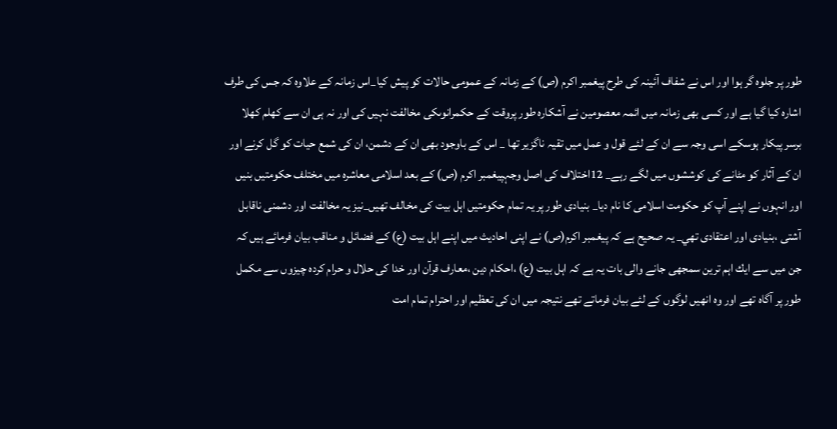طور پر جلوہ گر ہوا اور اس نے شفاف آئينہ كى طرح پيغمبر اكرم (ص) كے زمانہ كے عمومى حالات كو پيش كيا_اس زمانہ كے علاوہ كہ جس كى طرف اشارہ كيا گيا ہے اور كسى بھى زمانہ ميں ائمہ معصومين نے آشكارہ طور پروقت كے حكمرانوںكى مخالفت نہيں كى اور نہ ہى ان سے كھلم كھلا برسر پيكار ہوسكے اسى وجہ سے ان كے لئے قول و عمل ميں تقيہ ناگزير تھا _ اس كے باوجود بھى ان كے دشمن، ان كى شمع حيات كو گل كرنے اور ان كے آثار كو مٹانے كى كوششوں ميں لگے رہے_ 12اختلاف كى اصل وجہپيغمبر اكرم (ص) كے بعد اسلامى معاشرہ ميں مختلف حكومتيں بنيں اور انہوں نے اپنے آپ كو حكومت اسلامى كا نام ديا_ بنيادى طور پر يہ تمام حكومتيں اہل بيت كى مخالف تھيں_نيز يہ مخالفت اور دشمنى ناقابل آشتى ،بنيادى اور اعتقادى تھي_ يہ صحيح ہے كہ پيغمبر اكرم(ص) نے اپنى احاديث ميں اپنے اہل بيت (ع) كے فضائل و مناقب بيان فرمائے ہيں كہ جن ميں سے ايك اہم ترين سمجھى جانے والى بات يہ ہے كہ اہل بيت (ع) ،احكام دين ،معارف قرآن اور خدا كى حلال و حرام كردہ چيزوں سے مكمل طور پر آگاہ تھے اور وہ انھيں لوگوں كے لئے بيان فرماتے تھے نتيجہ ميں ان كى تعظيم اور احترام تمام امت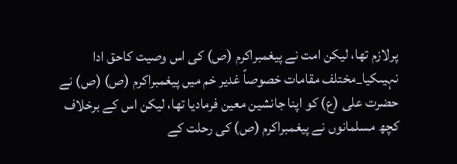پرلازم تھا، ليكن امت نے پيغمبراكرم (ص) كى اس وصيت كاحق ادا نہيںكيا_مختلف مقامات خصوصاً غدير خم ميں پيغمبراكرم (ص) (ص) نے حضرت على (ع) كو اپنا جانشين معين فرماديا تھا، ليكن اس كے برخلاف كچھ مسلمانوں نے پيغمبراكرم (ص) كى رحلت كے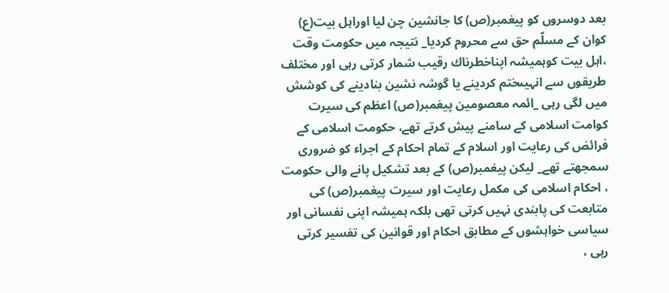بعد دوسروں كو پيغمبر(ص) كا جانشين چن ليا اوراہل بيت(ع) كوان كے مسلّم حق سے محروم كرديا_ نتيجہ ميں حكومت وقت ،اہل بيت كوہميشہ اپناخطرناك رقيب شمار كرتى رہى اور مختلف طريقوں سے انہيںختم كردينے يا گوشہ نشين بنادينے كى كوشش ميں لگى رہى _ائمہ معصومين پيغمبر(ص) اعظم كى سيرت كوامت اسلامى كے سامنے پيش كرتے تھے، حكومت اسلامى كے فرائض كى رعايت اور اسلام كے تمام احكام كے اجراء كو ضرورى سمجھتے تھے_ ليكن پيغمبر(ص) كے بعد تشكيل پانے والى حكومت ، احكام اسلامى كى مكمل رعايت اور سيرت پيغمبر(ص) كى متابعت كى پابندى نہيں كرتى تھى بلكہ ہميشہ اپنى نفسانى اور سياسى خواہشوں كے مطابق احكام اور قوانين كى تفسير كرتى رہى ،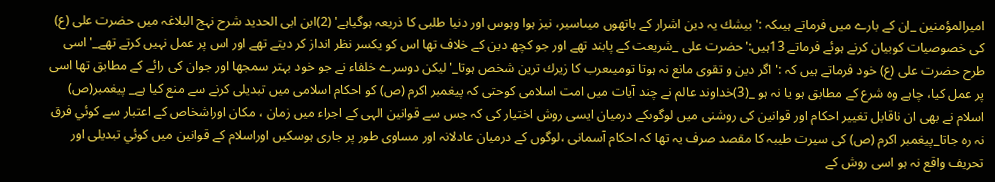اميرالمؤمنين _ان كے بارے ميں فرماتے ہيںكہ :' بيشك يہ دين اشرار كے ہاتھوں ميںاسير، نيز ہوا وہوس اور دنيا طلبى كا ذريعہ ہوگياہے' (2)ابن ابى الحديد شرح نہج البلاغہ ميں حضرت على (ع) كى خصوصيات كوبيان كرنے ہوئے فرماتے 13ہيں:'حضرت على _شريعت كے پابند تھے اور جو كچھ دين كے خلاف تھا اس كو يكسر نظر انداز كر ديتے تھے اور اس پر عمل نہيں كرتے تھے_'اسى طرح حضرت على (ع) خود فرماتے ہيں كہ :' اگر دين و تقوى مانع نہ ہوتا توميںعرب كا زيرك ترين شخص ہوتا_'ليكن دوسرے خلفاء نے جو خود بہتر سمجھا اور جوان كى رائے كے مطابق تھا اسى پر عمل كيا، چاہے وہ شرع كے مطابق ہو يا نہ ہو _(3)خداوند عالم نے چند آيات ميں امت اسلامى كوحتى كہ پيغمبر اكرم (ص) كو احكام اسلامى ميں تبديلى كرنے سے منع كيا ہے_ پيغمبر(ص) اسلام نے بھى ان ناقابل تغيير احكام اور قوانين كى روشنى ميں لوگوںكے درميان ايسى روش اختيار كى كہ جس سے قوانين الہى كے اجراء ميں زمان ، مكان اوراشخاص كے اعتبار سے كوئي فرق نہ رہ جاتا_پيغمبر اكرم (ص) كى سيرت طيبہ كا مقصد صرف يہ تھا كہ احكام آسمانى ،لوگوں كے درميان عادلانہ اور مساوى طور پر جارى ہوسكيں اوراسلام كے قوانين ميں كوئي تبديلى اور تحريف واقع نہ ہو اسى روش كے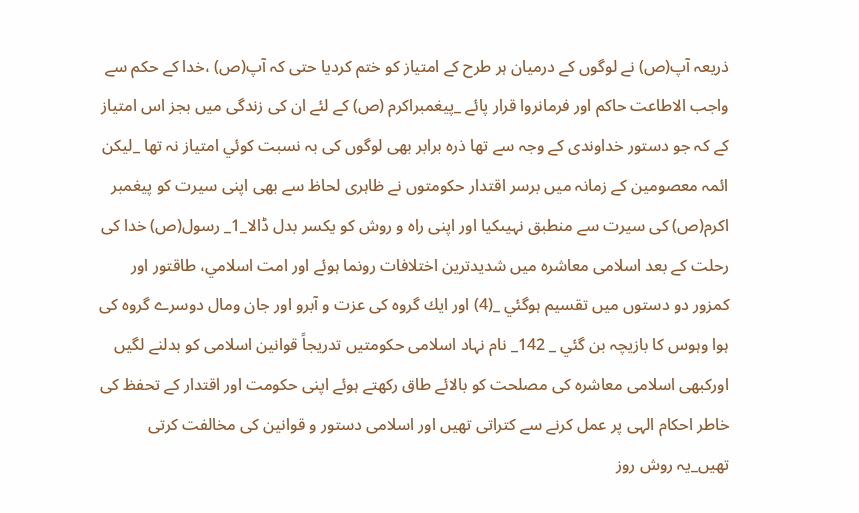ذريعہ آپ(ص) نے لوگوں كے درميان ہر طرح كے امتياز كو ختم كرديا حتى كہ آپ(ص) ،خدا كے حكم سے واجب الاطاعت حاكم اور فرمانروا قرار پائے _پيغمبراكرم (ص) كے لئے ان كى زندگى ميں بجز اس امتياز كے كہ جو دستور خداوندى كے وجہ سے تھا ذرہ برابر بھى لوگوں كى بہ نسبت كوئي امتياز نہ تھا _ليكن ائمہ معصومين كے زمانہ ميں برسر اقتدار حكومتوں نے ظاہرى لحاظ سے بھى اپنى سيرت كو پيغمبر اكرم(ص) كى سيرت سے منطبق نہيںكيا اور اپنى راہ و روش كو يكسر بدل ڈالا_1_ رسول(ص) خدا كى رحلت كے بعد اسلامى معاشرہ ميں شديدترين اختلافات رونما ہوئے اور امت اسلامي، طاقتور اور كمزور دو دستوں ميں تقسيم ہوگئي _(4) اور ايك گروہ كى عزت و آبرو اور جان ومال دوسرے گروہ كى ہوا وہوس كا بازيچہ بن گئي _ 142_ نام نہاد اسلامى حكومتيں تدريجاً قوانين اسلامى كو بدلنے لگيں اوركبھى اسلامى معاشرہ كى مصلحت كو بالائے طاق ركھتے ہوئے اپنى حكومت اور اقتدار كے تحفظ كى خاطر احكام الہى پر عمل كرنے سے كتراتى تھيں اور اسلامى دستور و قوانين كى مخالفت كرتى تھيں_يہ روش روز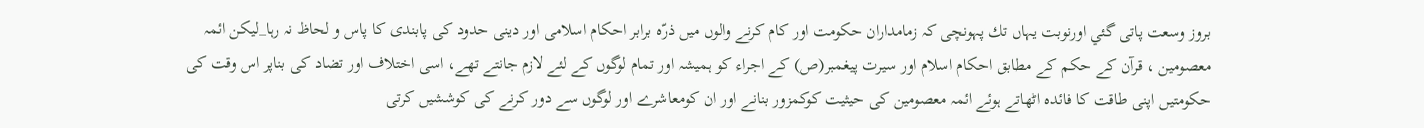بروز وسعت پاتى گئي اورنوبت يہاں تك پہونچى كہ زمامداران حكومت اور كام كرنے والوں ميں ذرّہ برابر احكام اسلامى اور دينى حدود كى پابندى كا پاس و لحاظ نہ رہا_ليكن ائمہ معصومين ، قرآن كے حكم كے مطابق احكام اسلام اور سيرت پيغمبر(ص) كے اجراء كو ہميشہ اور تمام لوگوں كے لئے لازم جانتے تھے، اسى اختلاف اور تضاد كى بناپر اس وقت كى حكومتيں اپنى طاقت كا فائدہ اٹھاتے ہوئے ائمہ معصومين كى حيثيت كوكمزور بنانے اور ان كومعاشرے اور لوگوں سے دور كرنے كى كوششيں كرتى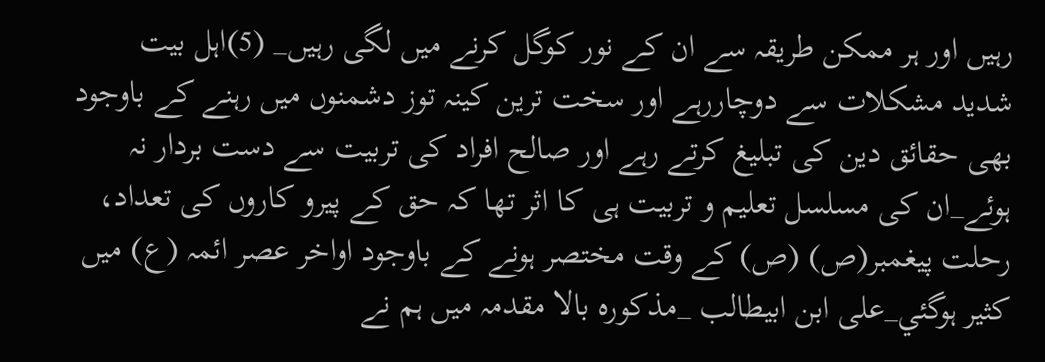رہيں اور ہر ممكن طريقہ سے ان كے نور كوگل كرنے ميں لگى رہيں_ (5)اہل بيت شديد مشكلات سے دوچاررہے اور سخت ترين كينہ توز دشمنوں ميں رہنے كے باوجود بھى حقائق دين كى تبليغ كرتے رہے اور صالح افراد كى تربيت سے دست بردار نہ ہوئے_ان كى مسلسل تعليم و تربيت ہى كا اثر تھا كہ حق كے پيرو كاروں كى تعداد، رحلت پيغمبر(ص) (ص) كے وقت مختصر ہونے كے باوجود اواخر عصر ائمہ (ع) ميں كثير ہوگئي_على ابن ابيطالب _مذكورہ بالا مقدمہ ميں ہم نے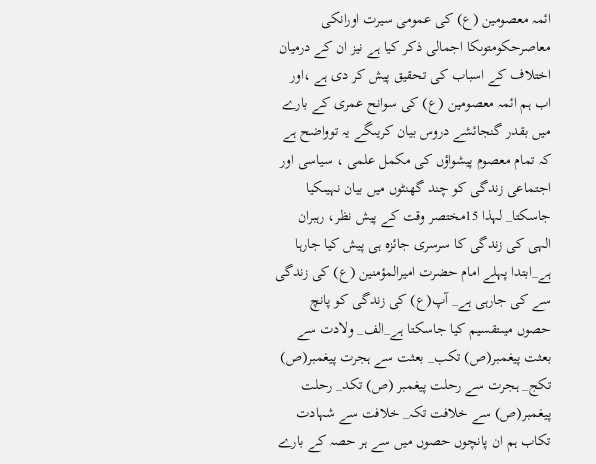ائمہ معصومين (ع) كى عمومى سيرت اورانكى معاصرحكومتوںكا اجمالى ذكر كيا ہے نيز ان كے درميان اختلاف كے اسباب كى تحقيق پيش كر دى ہے ،اور اب ہم ائمہ معصومين (ع) كى سوانح عمرى كے بارے ميں بقدر گنجائشے دروس بيان كريںگے يہ توواضح ہے كہ تمام معصوم پيشواؤں كى مكمل علمى ، سياسى اور اجتماعى زندگى كو چند گھنٹوں ميں بيان نہيںكيا جاسكتا_ لہذا 15مختصر وقت كے پيش نظر، رہبران الہى كى زندگى كا سرسرى جائزہ ہى پيش كيا جارہا ہے_ابتدا پہلے امام حضرت اميرالمؤمنين (ع) كى زندگى سے كى جارہى ہے_ آپ(ع) كى زندگى كو پانچ حصوں ميںتقسيم كيا جاسكتا ہے_الف_ ولادت سے بعثت پيغمبر(ص) تكب_ بعثت سے ہجرت پيغمبر(ص) تكج_ ہجرت سے رحلت پيغمبر (ص) تكد_ رحلت پيغمبر(ص) سے خلافت تكہ_ خلافت سے شہادت تكاب ہم ان پانچوں حصوں ميں سے ہر حصہ كے بارے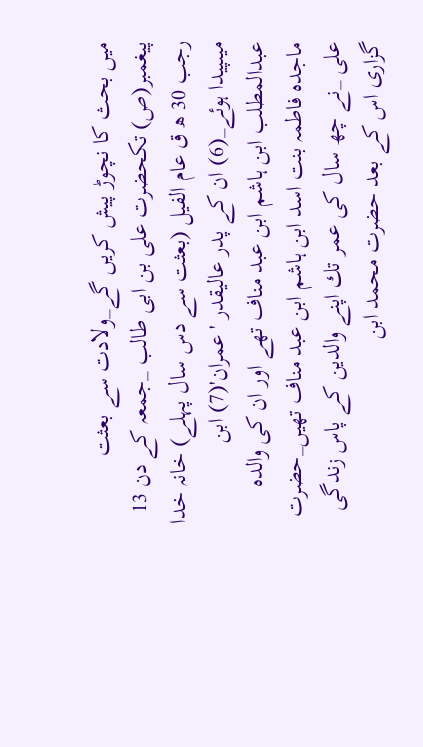ميں بحث كا نچوڑ پيش كريں گے_ولادت سے بعثت پيغمبر(ص) تكحضرت على بن ابى طالب _جمعہ كے دن 13 رجب 30 ھ ق عام الفيل (بعثت سے دس سال پہلے) خانہ خدا ميںپيدا ہوئے_(6) ان كے پدر عاليقدر ' عمران'(7) ابن عبدالمطلب ابن ہاشم ابن عبد مناف تھے اور ان كى والدہ ماجدہ فاطمہ بنت اسد ابن ہاشم ابن عبد مناف تھيں_حضرت على _نے چھ سال كى عمر تك اپنے والدين كے پاس زندگى گزارى اس كے بعد حضرت محمد ابن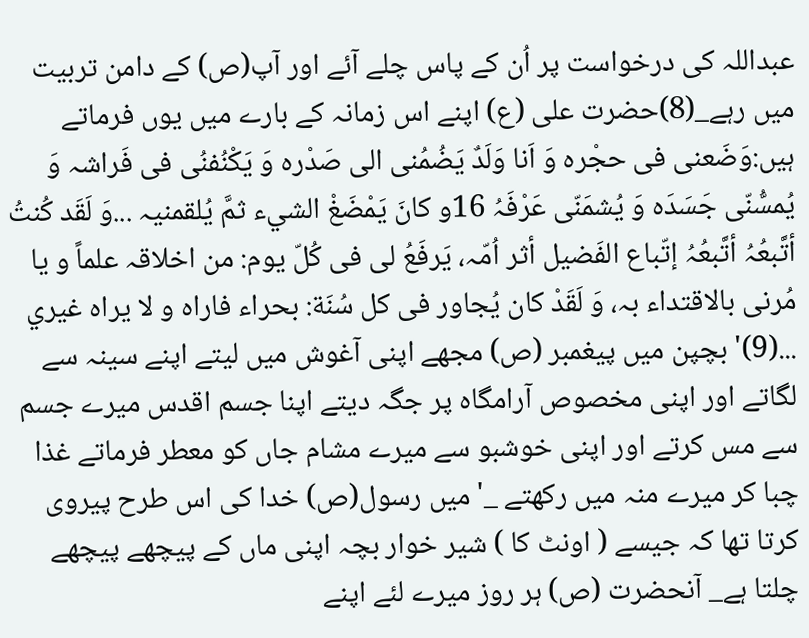عبداللہ كى درخواست پر اُن كے پاس چلے آئے اور آپ(ص) كے دامن تربيت ميں رہے_(8)حضرت على (ع) اپنے اس زمانہ كے بارے ميں يوں فرماتے ہيں:وَضَعنى فى حجْرہ وَ اَنا وَلَدٌ يَضُمُنى الى صَدْرہ وَ يَكْنُفنُى فى فَراشہ وَ يُمسُّنّى جَسَدَہ وَ يُشمَنّى عَرْفَہُ 16و كانَ يَمْضَغْ الشيء ثمَّ يُلقمنيہ ...وَ لَقَد كُنتُ أتَّبعُہُ أتَّبعُہُ إتّباع الفَضيل أثر اُمّہ، يَرفَعُ لى فى كُلّ يوم: من اخلاقہ علماً و يا مُرنى بالاقتداء بہ، وَ لَقَدْ كان يُجاور فى كل سُنَة: بحراء فاراہ و لا يراہ غيري ...(9)' بچپن ميں پيغمبر (ص) مجھے اپنى آغوش ميں ليتے اپنے سينہ سے لگاتے اور اپنى مخصوص آرامگاہ پر جگہ ديتے اپنا جسم اقدس ميرے جسم سے مس كرتے اور اپنى خوشبو سے ميرے مشام جاں كو معطر فرماتے غذا چبا كر ميرے منہ ميں ركھتے _'ميں رسول(ص) خدا كى اس طرح پيروى كرتا تھا كہ جيسے ( اونٹ كا ) شير خوار بچہ اپنى ماں كے پيچھے پيچھے چلتا ہے_ آنحضرت (ص) ہر روز ميرے لئے اپنے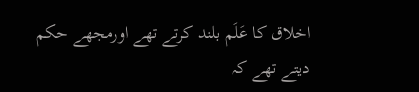اخلاق كا عَلَم بلند كرتے تھے اورمجھے حكم ديتے تھے كہ